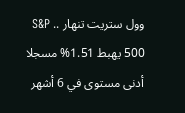وول ستريت تنهار .. S&P 500 يهبط 1.51% مسجلا أدنى مستوى في 6 أشهر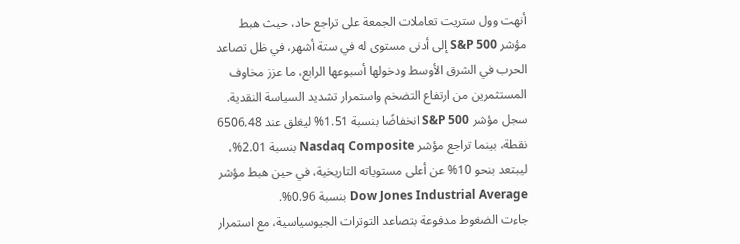أنهت وول ستريت تعاملات الجمعة على تراجع حاد، حيث هبط مؤشر S&P 500 إلى أدنى مستوى له في ستة أشهر، في ظل تصاعد الحرب في الشرق الأوسط ودخولها أسبوعها الرابع، ما عزز مخاوف المستثمرين من ارتفاع التضخم واستمرار تشديد السياسة النقدية.
سجل مؤشر S&P 500 انخفاضًا بنسبة 1.51% ليغلق عند 6506.48 نقطة، بينما تراجع مؤشر Nasdaq Composite بنسبة 2.01%، ليبتعد بنحو 10% عن أعلى مستوياته التاريخية، في حين هبط مؤشر Dow Jones Industrial Average بنسبة 0.96%.
جاءت الضغوط مدفوعة بتصاعد التوترات الجيوسياسية، مع استمرار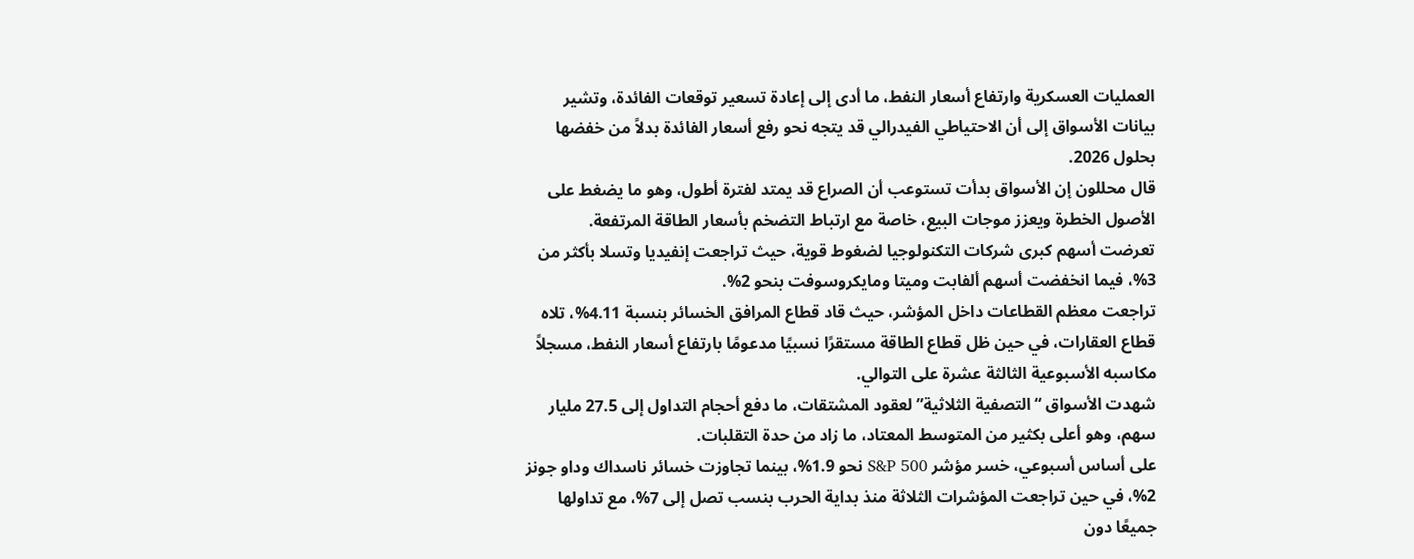العمليات العسكرية وارتفاع أسعار النفط، ما أدى إلى إعادة تسعير توقعات الفائدة، وتشير بيانات الأسواق إلى أن الاحتياطي الفيدرالي قد يتجه نحو رفع أسعار الفائدة بدلاً من خفضها بحلول 2026.
قال محللون إن الأسواق بدأت تستوعب أن الصراع قد يمتد لفترة أطول، وهو ما يضغط على الأصول الخطرة ويعزز موجات البيع، خاصة مع ارتباط التضخم بأسعار الطاقة المرتفعة.
تعرضت أسهم كبرى شركات التكنولوجيا لضغوط قوية، حيث تراجعت إنفيديا وتسلا بأكثر من 3%، فيما انخفضت أسهم ألفابت وميتا ومايكروسوفت بنحو 2%.
تراجعت معظم القطاعات داخل المؤشر، حيث قاد قطاع المرافق الخسائر بنسبة 4.11%، تلاه قطاع العقارات، في حين ظل قطاع الطاقة مستقرًا نسبيًا مدعومًا بارتفاع أسعار النفط، مسجلاً مكاسبه الأسبوعية الثالثة عشرة على التوالي.
شهدت الأسواق “التصفية الثلاثية” لعقود المشتقات، ما دفع أحجام التداول إلى 27.5 مليار سهم، وهو أعلى بكثير من المتوسط المعتاد، ما زاد من حدة التقلبات.
على أساس أسبوعي، خسر مؤشر S&P 500 نحو 1.9%، بينما تجاوزت خسائر ناسداك وداو جونز 2%، في حين تراجعت المؤشرات الثلاثة منذ بداية الحرب بنسب تصل إلى 7%، مع تداولها جميعًا دون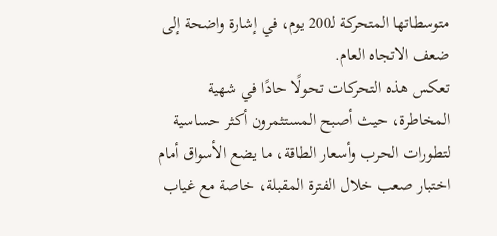متوسطاتها المتحركة لـ200 يوم، في إشارة واضحة إلى ضعف الاتجاه العام.
تعكس هذه التحركات تحولًا حادًا في شهية المخاطرة، حيث أصبح المستثمرون أكثر حساسية لتطورات الحرب وأسعار الطاقة، ما يضع الأسواق أمام اختبار صعب خلال الفترة المقبلة، خاصة مع غياب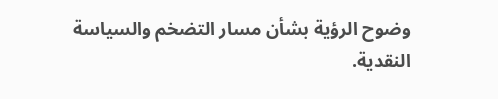وضوح الرؤية بشأن مسار التضخم والسياسة النقدية.